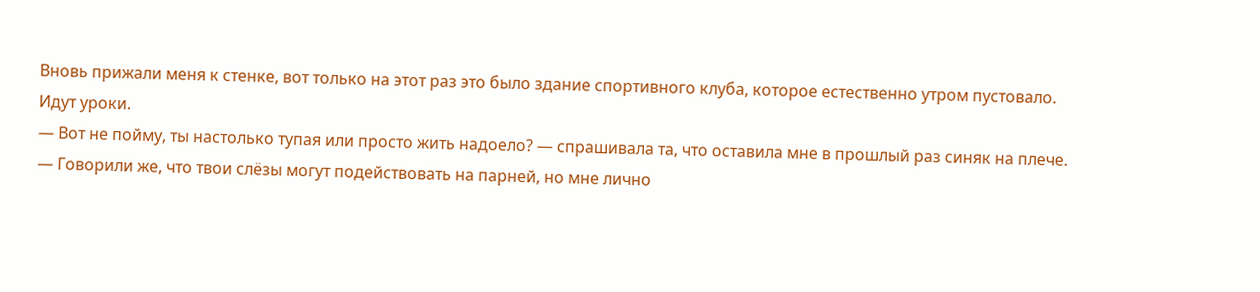Вновь прижали меня к стенке, вот только на этот раз это было здание спортивного клуба, которое естественно утром пустовало. Идут уроки.
— Вот не пойму, ты настолько тупая или просто жить надоело? — спрашивала та, что оставила мне в прошлый раз синяк на плече. — Говорили же, что твои слёзы могут подействовать на парней, но мне лично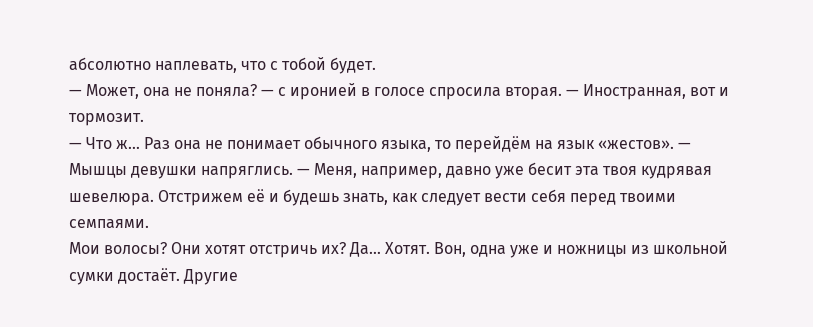абсолютно наплевать, что с тобой будет.
— Может, она не поняла? — с иронией в голосе спросила вторая. — Иностранная, вот и тормозит.
— Что ж… Раз она не понимает обычного языка, то перейдём на язык «жестов». — Мышцы девушки напряглись. — Меня, например, давно уже бесит эта твоя кудрявая шевелюра. Отстрижем её и будешь знать, как следует вести себя перед твоими семпаями.
Мои волосы? Они хотят отстричь их? Да… Хотят. Вон, одна уже и ножницы из школьной сумки достаёт. Другие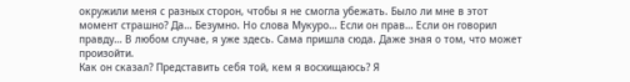окружили меня с разных сторон, чтобы я не смогла убежать. Было ли мне в этот момент страшно? Да… Безумно. Но слова Мукуро… Если он прав… Если он говорил правду… В любом случае, я уже здесь. Сама пришла сюда. Даже зная о том, что может произойти.
Как он сказал? Представить себя той, кем я восхищаюсь? Я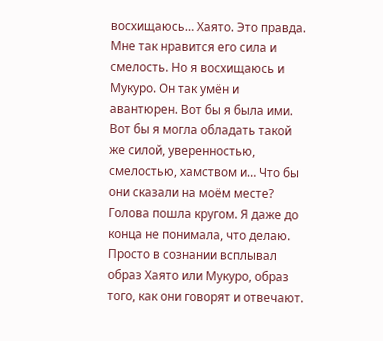восхищаюсь… Хаято. Это правда. Мне так нравится его сила и смелость. Но я восхищаюсь и Мукуро. Он так умён и авантюрен. Вот бы я была ими. Вот бы я могла обладать такой же силой, уверенностью, смелостью, хамством и… Что бы они сказали на моём месте?
Голова пошла кругом. Я даже до конца не понимала, что делаю. Просто в сознании всплывал образ Хаято или Мукуро, образ того, как они говорят и отвечают.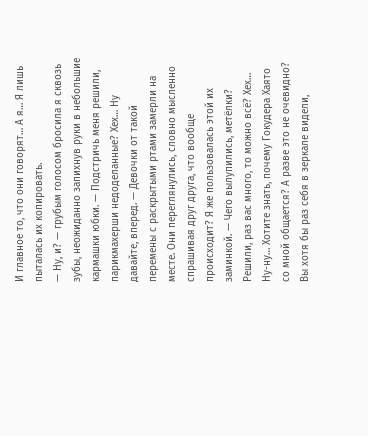И главное то, что они говорят… А я… Я лишь пыталась их копировать.
— Ну, и? — грубым голосом бросила я сквозь зубы, неожиданно запихнув руки в небольшие кармашки юбки. — Подстричь меня решили, парикмахерши недоделанные? Хех… Ну давайте, вперед. — Девочки от такой перемены с раскрытыми ртами замерли на месте. Они переглянулись, словно мысленно спрашивая друг друга, что вообще происходит? Я же пользовалась этой их заминкой. — Чего вылупились, метёлки? Решили, раз вас много, то можно всё? Хех… Ну-ну… Хотите знать, почему Гокудера Хаято со мной общается? А разве это не очевидно? Вы хотя бы раз себя в зеркале видели,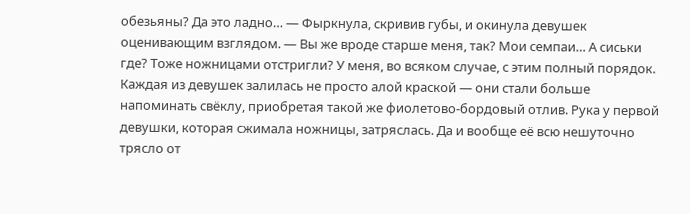обезьяны? Да это ладно… — Фыркнула, скривив губы, и окинула девушек оценивающим взглядом. — Вы же вроде старше меня, так? Мои семпаи… А сиськи где? Тоже ножницами отстригли? У меня, во всяком случае, с этим полный порядок.
Каждая из девушек залилась не просто алой краской — они стали больше напоминать свёклу, приобретая такой же фиолетово-бордовый отлив. Рука у первой девушки, которая сжимала ножницы, затряслась. Да и вообще её всю нешуточно трясло от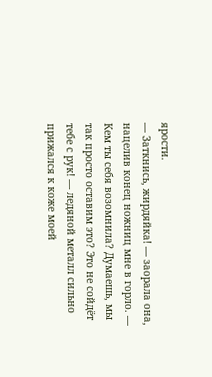ярости.
— Заткнись, жирдяйка! — заорала она, нацелив конец ножниц мне в горло. — Кем ты себя возомнила? Думаешь, мы так просто оставим это? Это не сойдёт тебе с рук! — ледяной металл сильно прижался к коже моей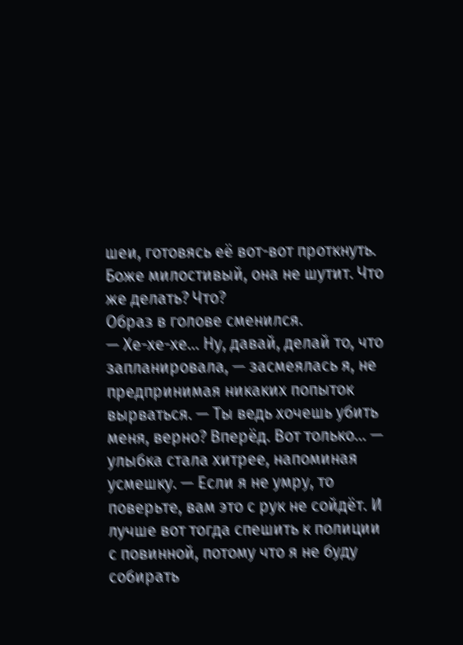шеи, готовясь её вот-вот проткнуть. Боже милостивый, она не шутит. Что же делать? Что?
Образ в голове сменился.
— Хе-хе-хе… Ну, давай, делай то, что запланировала, — засмеялась я, не предпринимая никаких попыток вырваться. — Ты ведь хочешь убить меня, верно? Вперёд. Вот только… — улыбка стала хитрее, напоминая усмешку. — Если я не умру, то поверьте, вам это с рук не сойдёт. И лучше вот тогда спешить к полиции с повинной, потому что я не буду собирать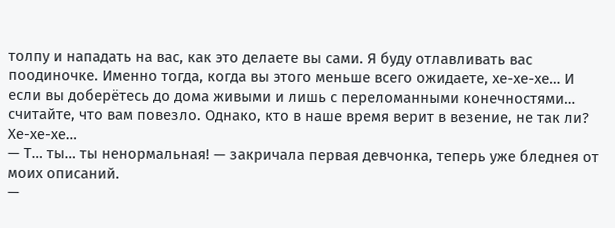толпу и нападать на вас, как это делаете вы сами. Я буду отлавливать вас поодиночке. Именно тогда, когда вы этого меньше всего ожидаете, хе-хе-хе… И если вы доберётесь до дома живыми и лишь с переломанными конечностями… считайте, что вам повезло. Однако, кто в наше время верит в везение, не так ли? Хе-хе-хе…
— Т… ты… ты ненормальная! — закричала первая девчонка, теперь уже бледнея от моих описаний.
—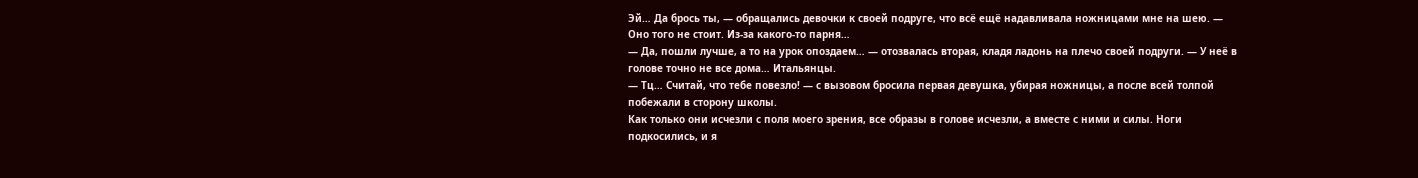Эй… Да брось ты, — обращались девочки к своей подруге, что всё ещё надавливала ножницами мне на шею. — Оно того не стоит. Из-за какого-то парня…
— Да, пошли лучше, а то на урок опоздаем… — отозвалась вторая, кладя ладонь на плечо своей подруги. — У неё в голове точно не все дома… Итальянцы.
— Тц… Считай, что тебе повезло! — с вызовом бросила первая девушка, убирая ножницы, а после всей толпой побежали в сторону школы.
Как только они исчезли с поля моего зрения, все образы в голове исчезли, а вместе с ними и силы. Ноги подкосились, и я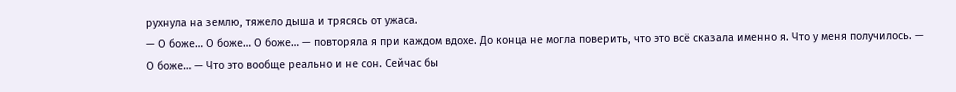рухнула на землю, тяжело дыша и трясясь от ужаса.
— О боже… О боже… О боже… — повторяла я при каждом вдохе. До конца не могла поверить, что это всё сказала именно я. Что у меня получилось. — О боже… — Что это вообще реально и не сон. Сейчас бы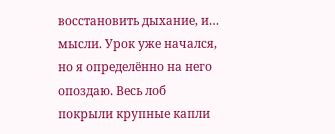восстановить дыхание, и… мысли. Урок уже начался, но я определённо на него опоздаю. Весь лоб покрыли крупные капли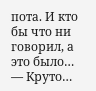пота. И кто бы что ни говорил, а это было… — Круто…